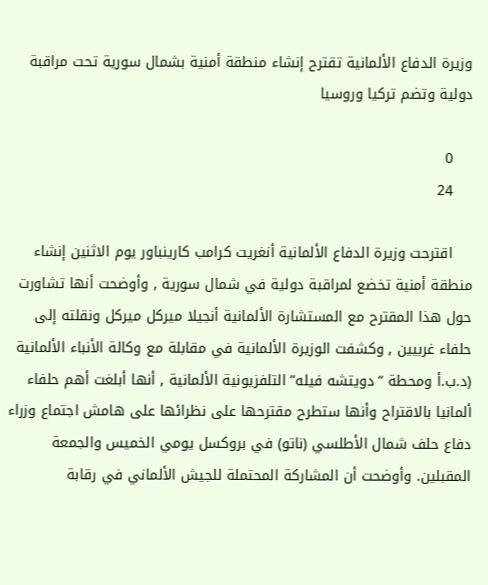وزيرة الدفاع الألمانية تقترح إنشاء منطقة أمنية بشمال سورية تحت مراقبة دولية وتضم تركيا وروسيا

    0
    24

    اقترحت وزيرة الدفاع الألمانية أنغريت كرامب كارينباور يوم الاثنين إنشاء منطقة أمنية تخضع لمراقبة دولية في شمال سورية , وأوضحت أنها تشاورت حول هذا المقترح مع المستشارة الألمانية أنجيلا ميركل ميركل ونقلته إلى حلفاء غربيين , وكشفت الوزيرة الألمانية في مقابلة مع وكالة الأنباء الألمانية (د.ب.أ ومحطة “دويتشه فيله” التلفزيونية الألمانية , أنها أبلغت أهم حلفاء ألمانيا بالاقتراح وأنها ستطرح مقترحها على نظرائها على هامش اجتماع وزراء دفاع حلف شمال الأطلسي (ناتو) في بروكسل يومي الخميس والجمعة المقبلين. وأوضحت أن المشاركة المحتملة للجيش الألماني في رقابة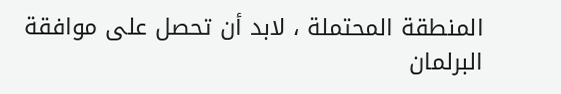المنطقة المحتملة ، لابد أن تحصل على موافقة البرلمان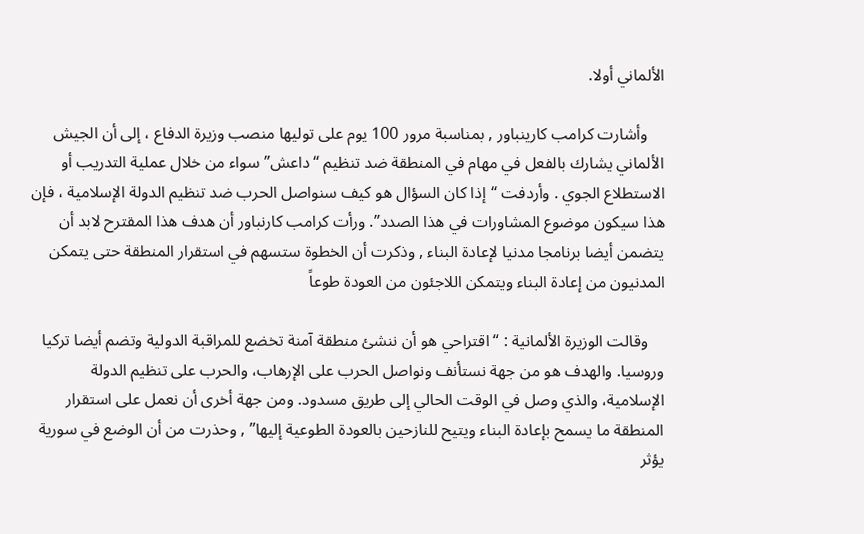الألماني أولا.

    وأشارت كرامب كارينباور , بمناسبة مرور 100 يوم على توليها منصب وزيرة الدفاع ، إلى أن الجيش الألماني يشارك بالفعل في مهام في المنطقة ضد تنظيم “داعش” سواء من خلال عملية التدريب أو الاستطلاع الجوي . وأردفت “إذا كان السؤال هو كيف سنواصل الحرب ضد تنظيم الدولة الإسلامية ، فإن هذا سيكون موضوع المشاورات في هذا الصدد”. ورأت كرامب كارنباور أن هدف هذا المقترح لابد أن يتضمن أيضا برنامجا مدنيا لإعادة البناء , وذكرت أن الخطوة ستسهم في استقرار المنطقة حتى يتمكن المدنيون من إعادة البناء ويتمكن اللاجئون من العودة طوعاً

    وقالت الوزيرة الألمانية : “اقتراحي هو أن ننشئ منطقة آمنة تخضع للمراقبة الدولية وتضم أيضا تركيا وروسيا. والهدف هو من جهة نستأنف ونواصل الحرب على الإرهاب، والحرب على تنظيم الدولة الإسلامية، والذي وصل في الوقت الحالي إلى طريق مسدود. ومن جهة أخرى أن نعمل على استقرار المنطقة ما يسمح بإعادة البناء ويتيح للنازحين بالعودة الطوعية إليها” , وحذرت من أن الوضع في سورية يؤثر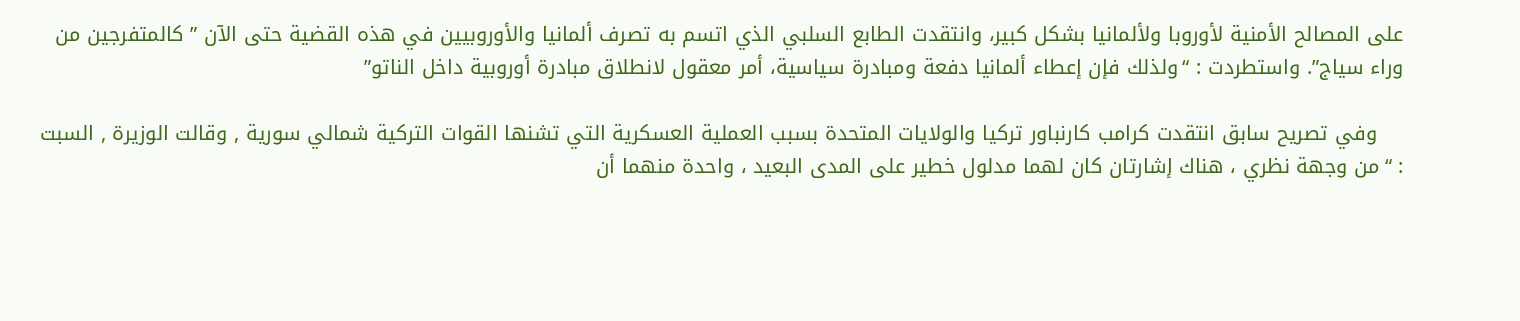على المصالح الأمنية لأوروبا ولألمانيا بشكل كبير، وانتقدت الطابع السلبي الذي اتسم به تصرف ألمانيا والأوروبيين في هذه القضية حتى الآن ” كالمتفرجين من وراء سياج”. واستطردت : “ولذلك فإن إعطاء ألمانيا دفعة ومبادرة سياسية، أمر معقول لانطلاق مبادرة أوروبية داخل الناتو”

    وفي تصريح سابق انتقدت كرامب كارنباور تركيا والولايات المتحدة بسبب العملية العسكرية التي تشنها القوات التركية شمالي سورية , وقالت الوزيرة , السبت : “من وجهة نظري ، هناك إشارتان كان لهما مدلول خطير على المدى البعيد ، واحدة منهما أن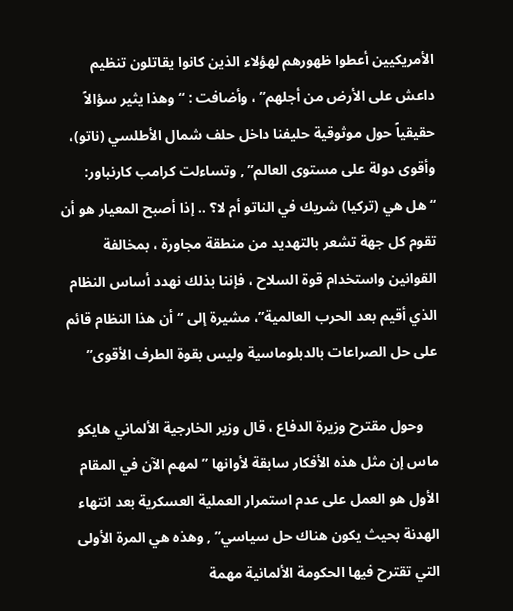الأمريكيين أعطوا ظهورهم لهؤلاء الذين كانوا يقاتلون تنظيم داعش على الأرض من أجلهم” ، وأضافت : “وهذا يثير سؤالاً حقيقياً حول موثوقية حليفنا داخل حلف شمال الأطلسي (ناتو)، وأقوى دولة على مستوى العالم” , وتساءلت كرامب كارنباور: “هل هي (تركيا) شريك في الناتو أم لا؟ .. إذا أصبح المعيار هو أن تقوم كل جهة تشعر بالتهديد من منطقة مجاورة ، بمخالفة القوانين واستخدام قوة السلاح ، فإننا بذلك نهدد أساس النظام الذي أقيم بعد الحرب العالمية”، مشيرة إلى “أن هذا النظام قائم على حل الصراعات بالدبلوماسية وليس بقوة الطرف الأقوى”

    وحول مقترح وزيرة الدفاع ، قال وزير الخارجية الألماني هايكو ماس إن مثل هذه الأفكار سابقة لأوانها ” لمهم الآن في المقام الأول هو العمل على عدم استمرار العملية العسكرية بعد انتهاء الهدنة بحيث يكون هناك حل سياسي” , وهذه هي المرة الأولى التي تقترح فيها الحكومة الألمانية مهمة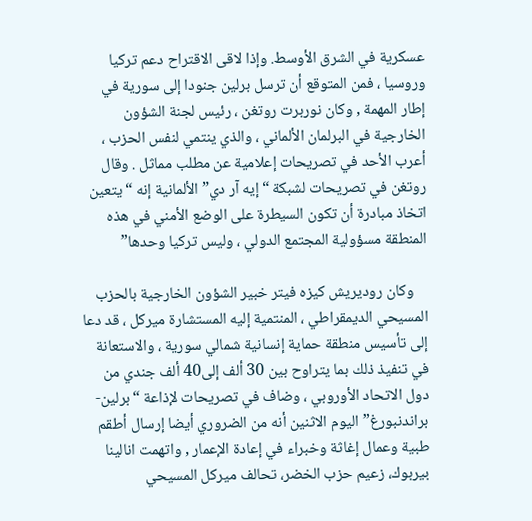عسكرية في الشرق الأوسط. وإذا لاقى الاقتراح دعم تركيا وروسيا ، فمن المتوقع أن ترسل برلين جنودا إلى سورية في إطار المهمة , وكان نوربرت روتغن ، رئيس لجنة الشؤون الخارجية في البرلمان الألماني ، والذي ينتمي لنفس الحزب ، أعرب الأحد في تصريحات إعلامية عن مطلب مماثل . وقال روتغن في تصريحات لشبكة “إيه آر دي” الألمانية إنه “يتعين اتخاذ مبادرة أن تكون السيطرة على الوضع الأمني في هذه المنطقة مسؤولية المجتمع الدولي ، وليس تركيا وحدها”

    وكان روديريش كيزه فيتر خبير الشؤون الخارجية بالحزب المسيحي الديمقراطي ، المنتمية إليه المستشارة ميركل ، قد دعا إلى تأسيس منطقة حماية إنسانية شمالي سورية ، والاستعانة في تنفيذ ذلك بما يتراوح بين 30 ألف إلى40 ألف جندي من دول الاتحاد الأوروبي ، وضاف في تصريحات لإذاعة “برلين- براندنبورغ” اليوم الاثنين أنه من الضروري أيضا إرسال أطقم طبية وعمال إغاثة وخبراء في إعادة الإعمار , واتهمت انالينا بيربوك، زعيم حزب الخضر، تحالف ميركل المسيحي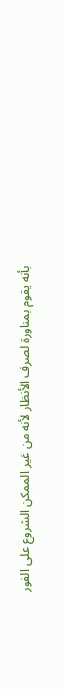بأنه يقوم بمناورة لصرف الأنظار لأنه من غير الممكن الشروع على الفور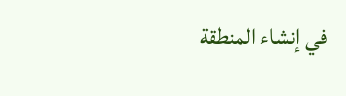في إنشاء المنطقة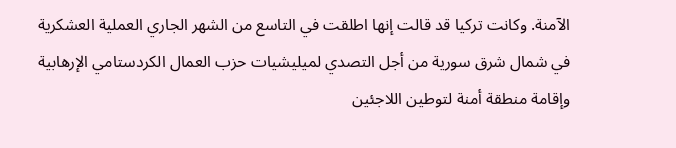الآمنة. وكانت تركيا قد قالت إنها اطلقت في التاسع من الشهر الجاري العملية العشكرية في شمال شرق سورية من أجل التصدي لميليشيات حزب العمال الكردستامي الإرهابية وإقامة منطقة أمنة لتوطين اللاجئين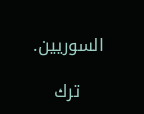السوريين.

    ترك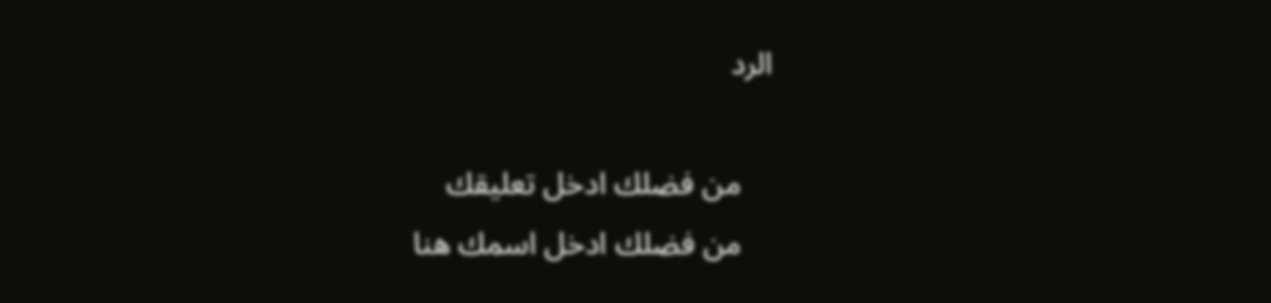الرد

    من فضلك ادخل تعليقك
    من فضلك ادخل اسمك هنا